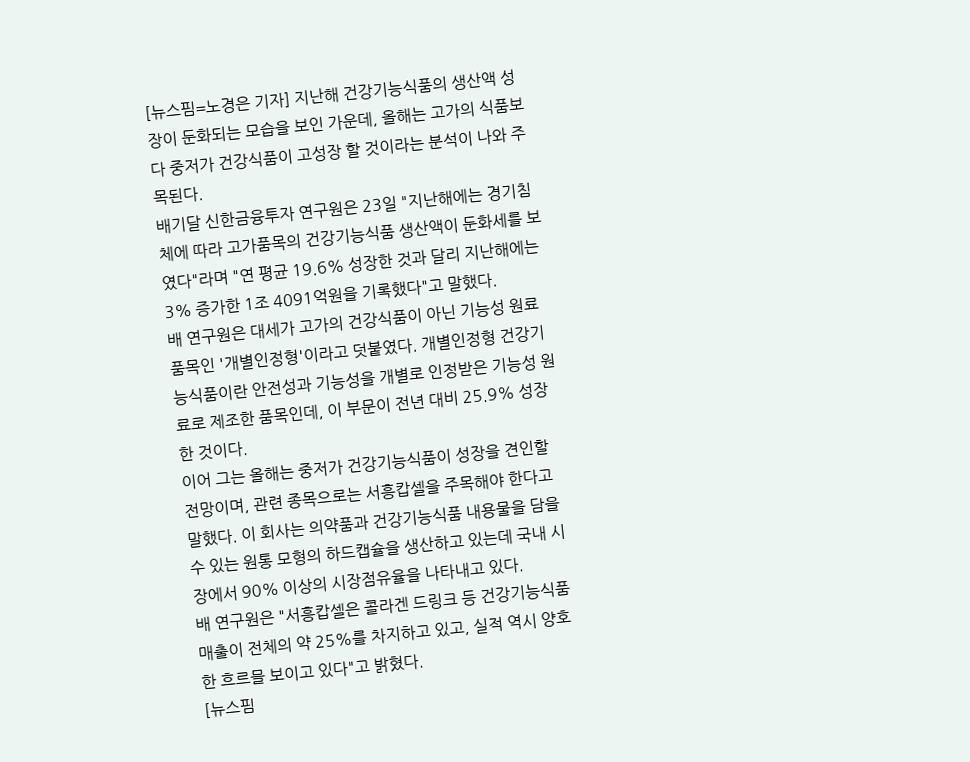[뉴스핌=노경은 기자] 지난해 건강기능식품의 생산액 성장이 둔화되는 모습을 보인 가운데, 올해는 고가의 식품보다 중저가 건강식품이 고성장 할 것이라는 분석이 나와 주목된다.
배기달 신한금융투자 연구원은 23일 "지난해에는 경기침체에 따라 고가품목의 건강기능식품 생산액이 둔화세를 보였다"라며 "연 평균 19.6% 성장한 것과 달리 지난해에는 3% 증가한 1조 4091억원을 기록했다"고 말했다.
배 연구원은 대세가 고가의 건강식품이 아닌 기능성 원료 품목인 '개별인정형'이라고 덧붙였다. 개별인정형 건강기능식품이란 안전성과 기능성을 개별로 인정받은 기능성 원료로 제조한 품목인데, 이 부문이 전년 대비 25.9% 성장한 것이다.
이어 그는 올해는 중저가 건강기능식품이 성장을 견인할 전망이며, 관련 종목으로는 서흥캅셀을 주목해야 한다고 말했다. 이 회사는 의약품과 건강기능식품 내용물을 담을 수 있는 원통 모형의 하드캡슐을 생산하고 있는데 국내 시장에서 90% 이상의 시장점유율을 나타내고 있다.
배 연구원은 "서흥캅셀은 콜라겐 드링크 등 건강기능식품 매출이 전체의 약 25%를 차지하고 있고, 실적 역시 양호한 흐르믈 보이고 있다"고 밝혔다.
[뉴스핌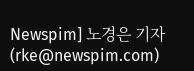Newspim] 노경은 기자 (rke@newspim.com)